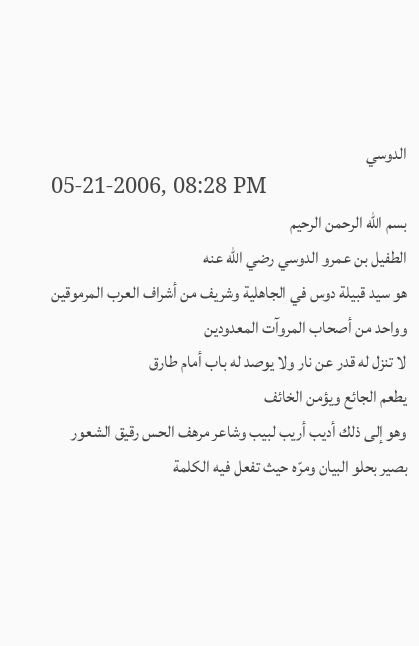الدوسي
05-21-2006, 08:28 PM
بسم الله الرحمن الرحيم
الطفيل بن عمرو الدوسي رضي الله عنه
هو سيد قبيلة دوس في الجاهلية وشريف من أشراف العرب المرموقين وواحد من أصحاب المروآت المعدودين
لا تنزل له قدر عن نار ولا يوصد له باب أمام طارق
يطعم الجائع ويؤمن الخائف
وهو إلى ذلك أديب أريب لبيب وشاعر مرهف الحس رقيق الشعور بصير بحلو البيان ومرّه حيث تفعل فيه الكلمة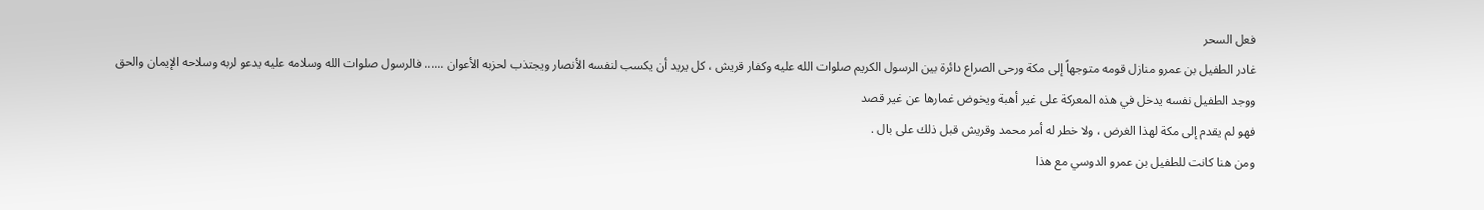فعل السحر
غادر الطفيل بن عمرو منازل قومه متوجهاً إلى مكة ورحى الصراع دائرة بين الرسول الكريم صلوات الله عليه وكفار قريش ، كل يريد أن يكسب لنفسه الأنصار ويجتذب لحزبه الأعوان ...... فالرسول صلوات الله وسلامه عليه يدعو لربه وسلاحه الإيمان والحق
ووجد الطفيل نفسه يدخل في هذه المعركة على غير أهبة ويخوض غمارها عن غير قصد
فهو لم يقدم إلى مكة لهذا الغرض ، ولا خطر له أمر محمد وقريش قبل ذلك على بال .
ومن هنا كانت للطفيل بن عمرو الدوسي مع هذا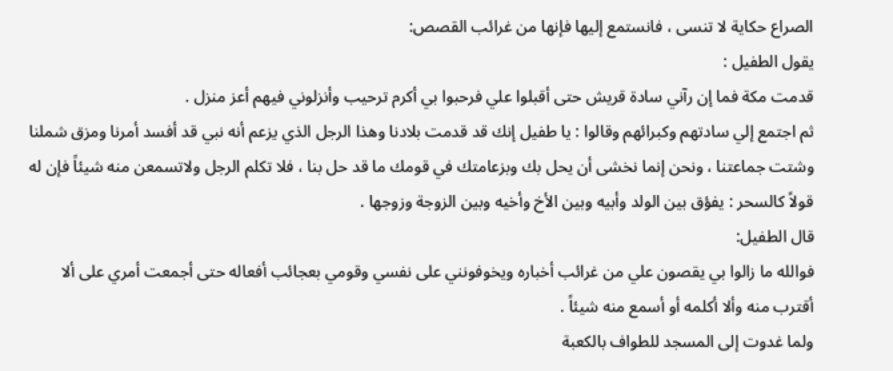الصراع حكاية لا تنسى ، فانستمع إليها فإنها من غرائب القصص:
يقول الطفيل :
قدمت مكة فما إن رآني سادة قريش حتى أقبلوا علي فرحبوا بي أكرم ترحيب وأنزلوني فيهم أعز منزل .
ثم اجتمع إلي سادتهم وكبرائهم وقالوا : يا طفيل إنك قد قدمت بلادنا وهذا الرجل الذي يزعم أنه نبي قد أفسد أمرنا ومزق شملنا وشتت جماعتنا ، ونحن إنما نخشى أن يحل بك وبزعامتك في قومك ما قد حل بنا ، فلا تكلم الرجل ولاتسمعن منه شيئاً فإن له قولاً كالسحر : يفؤق بين الولد وأبيه وبين الأخ وأخيه وبين الزوجة وزوجها .
قال الطفيل:
فوالله ما زالوا بي يقصون علي من غرائب أخباره ويخوفونني على نفسي وقومي بعجائب أفعاله حتى أجمعت أمري على ألا أقترب منه وألا أكلمه أو أسمع منه شيئاً .
ولما غدوت إلى المسجد للطواف بالكعبة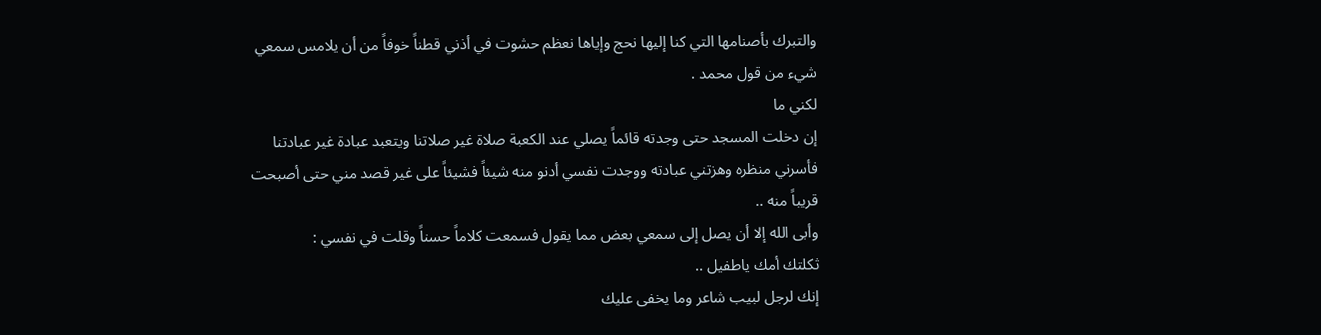والتبرك بأصنامها التي كنا إليها نحج وإياها نعظم حشوت في أذني قطناً خوفاً من أن يلامس سمعي شيء من قول محمد .
لكني ما
إن دخلت المسجد حتى وجدته قائماً يصلي عند الكعبة صلاة غير صلاتنا ويتعبد عبادة غير عبادتنا فأسرني منظره وهزتني عبادته ووجدت نفسي أدنو منه شيئاً فشيئاً على غير قصد مني حتى أصبحت قريباً منه ..
وأبى الله إلا أن يصل إلى سمعي بعض مما يقول فسمعت كلاماً حسناً وقلت في نفسي :
ثكلتك أمك ياطفيل ..
إنك لرجل لبيب شاعر وما يخفى عليك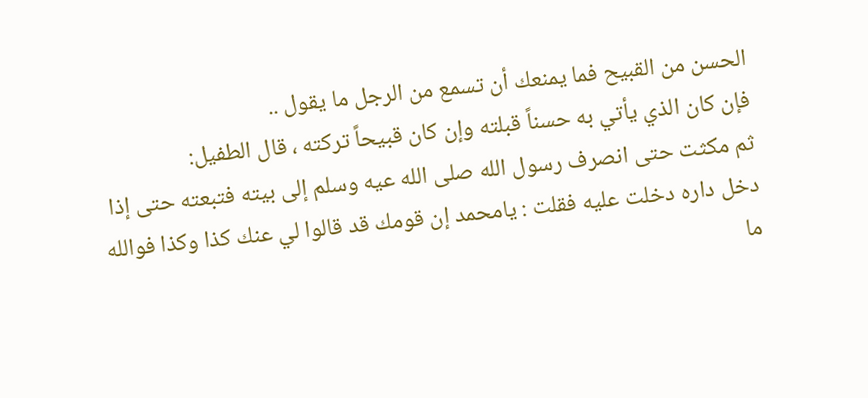الحسن من القبيح فما يمنعك أن تسمع من الرجل ما يقول ..
فإن كان الذي يأتي به حسناً قبلته وإن كان قبيحاً تركته ، قال الطفيل:
ثم مكثت حتى انصرف رسول الله صلى الله عيه وسلم إلى بيته فتبعته حتى إذا دخل داره دخلت عليه فقلت : يامحمد إن قومك قد قالوا لي عنك كذا وكذا فوالله ما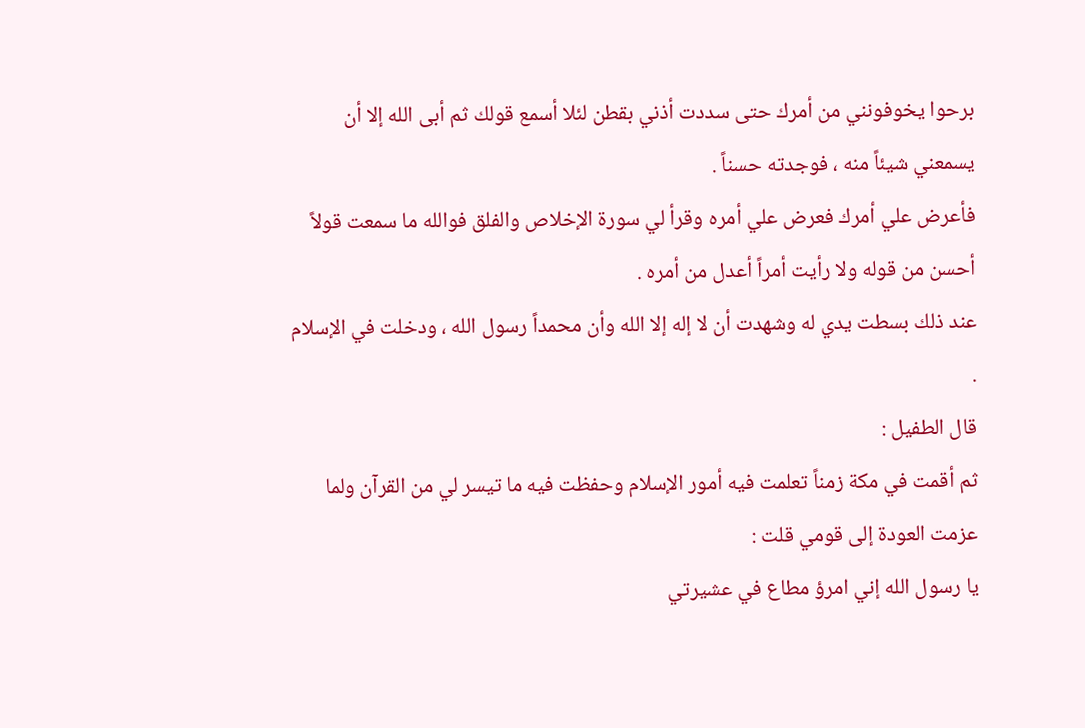برحوا يخوفونني من أمرك حتى سددت أذني بقطن لئلا أسمع قولك ثم أبى الله إلا أن يسمعني شيئاً منه ، فوجدته حسناً .
فأعرض علي أمرك فعرض علي أمره وقرأ لي سورة الإخلاص والفلق فوالله ما سمعت قولاً أحسن من قوله ولا رأيت أمراً أعدل من أمره .
عند ذلك بسطت يدي له وشهدت أن لا إله إلا الله وأن محمداً رسول الله ، ودخلت في الإسلام .
قال الطفيل :
ثم أقمت في مكة زمناً تعلمت فيه أمور الإسلام وحفظت فيه ما تيسر لي من القرآن ولما عزمت العودة إلى قومي قلت :
يا رسول الله إني امرؤ مطاع في عشيرتي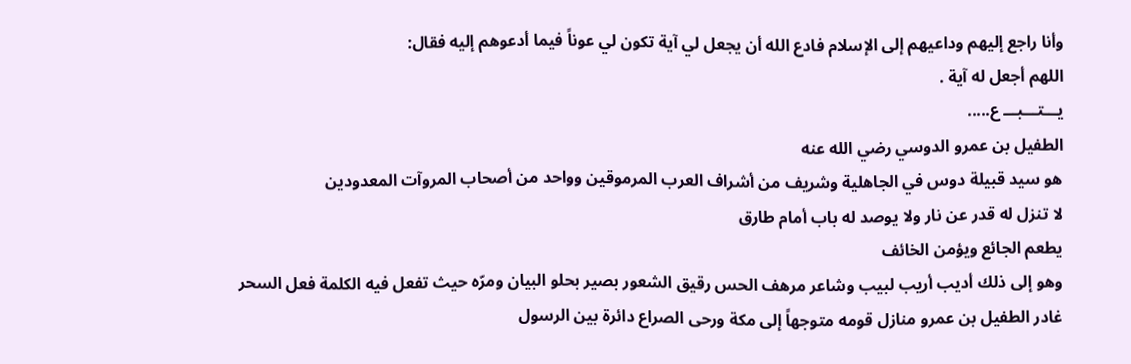وأنا راجع إليهم وداعيهم إلى الإسلام فادع الله أن يجعل لي آية تكون لي عوناً فيما أدعوهم إليه فقال:
اللهم أجعل له آية .
يـــتـــبـــ ع.....
الطفيل بن عمرو الدوسي رضي الله عنه
هو سيد قبيلة دوس في الجاهلية وشريف من أشراف العرب المرموقين وواحد من أصحاب المروآت المعدودين
لا تنزل له قدر عن نار ولا يوصد له باب أمام طارق
يطعم الجائع ويؤمن الخائف
وهو إلى ذلك أديب أريب لبيب وشاعر مرهف الحس رقيق الشعور بصير بحلو البيان ومرّه حيث تفعل فيه الكلمة فعل السحر
غادر الطفيل بن عمرو منازل قومه متوجهاً إلى مكة ورحى الصراع دائرة بين الرسول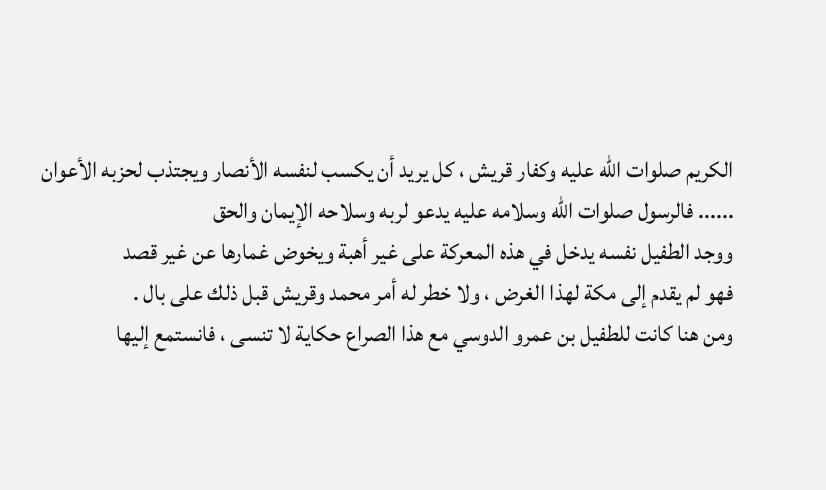الكريم صلوات الله عليه وكفار قريش ، كل يريد أن يكسب لنفسه الأنصار ويجتذب لحزبه الأعوان ...... فالرسول صلوات الله وسلامه عليه يدعو لربه وسلاحه الإيمان والحق
ووجد الطفيل نفسه يدخل في هذه المعركة على غير أهبة ويخوض غمارها عن غير قصد
فهو لم يقدم إلى مكة لهذا الغرض ، ولا خطر له أمر محمد وقريش قبل ذلك على بال .
ومن هنا كانت للطفيل بن عمرو الدوسي مع هذا الصراع حكاية لا تنسى ، فانستمع إليها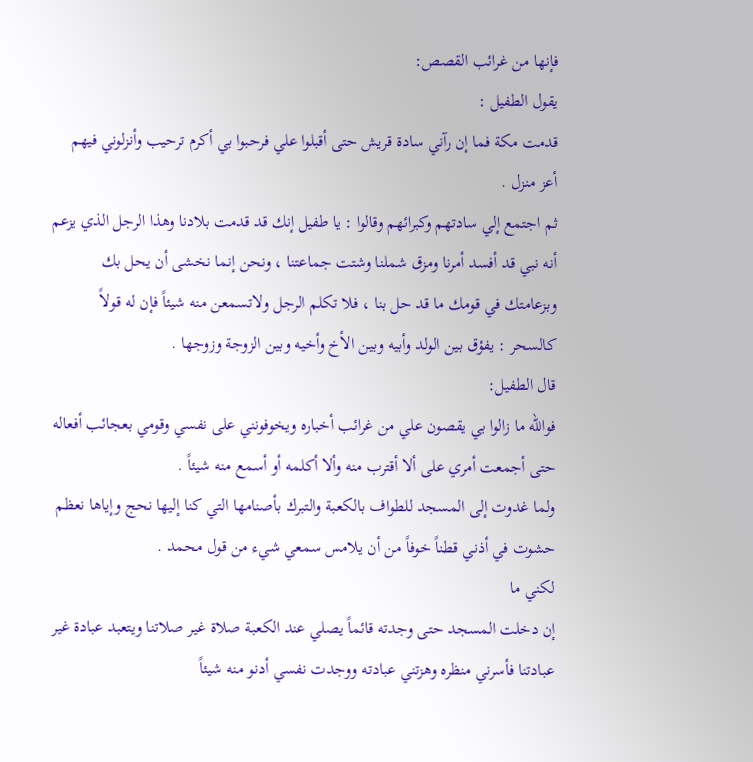فإنها من غرائب القصص:
يقول الطفيل :
قدمت مكة فما إن رآني سادة قريش حتى أقبلوا علي فرحبوا بي أكرم ترحيب وأنزلوني فيهم أعز منزل .
ثم اجتمع إلي سادتهم وكبرائهم وقالوا : يا طفيل إنك قد قدمت بلادنا وهذا الرجل الذي يزعم أنه نبي قد أفسد أمرنا ومزق شملنا وشتت جماعتنا ، ونحن إنما نخشى أن يحل بك وبزعامتك في قومك ما قد حل بنا ، فلا تكلم الرجل ولاتسمعن منه شيئاً فإن له قولاً كالسحر : يفؤق بين الولد وأبيه وبين الأخ وأخيه وبين الزوجة وزوجها .
قال الطفيل:
فوالله ما زالوا بي يقصون علي من غرائب أخباره ويخوفونني على نفسي وقومي بعجائب أفعاله حتى أجمعت أمري على ألا أقترب منه وألا أكلمه أو أسمع منه شيئاً .
ولما غدوت إلى المسجد للطواف بالكعبة والتبرك بأصنامها التي كنا إليها نحج وإياها نعظم حشوت في أذني قطناً خوفاً من أن يلامس سمعي شيء من قول محمد .
لكني ما
إن دخلت المسجد حتى وجدته قائماً يصلي عند الكعبة صلاة غير صلاتنا ويتعبد عبادة غير عبادتنا فأسرني منظره وهزتني عبادته ووجدت نفسي أدنو منه شيئاً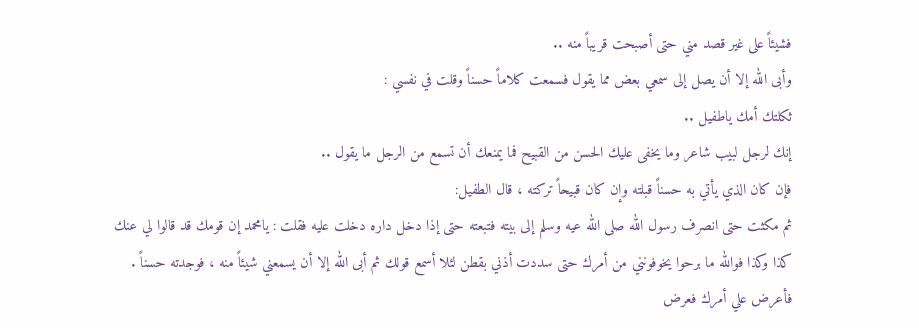فشيئاً على غير قصد مني حتى أصبحت قريباً منه ..
وأبى الله إلا أن يصل إلى سمعي بعض مما يقول فسمعت كلاماً حسناً وقلت في نفسي :
ثكلتك أمك ياطفيل ..
إنك لرجل لبيب شاعر وما يخفى عليك الحسن من القبيح فما يمنعك أن تسمع من الرجل ما يقول ..
فإن كان الذي يأتي به حسناً قبلته وإن كان قبيحاً تركته ، قال الطفيل:
ثم مكثت حتى انصرف رسول الله صلى الله عيه وسلم إلى بيته فتبعته حتى إذا دخل داره دخلت عليه فقلت : يامحمد إن قومك قد قالوا لي عنك كذا وكذا فوالله ما برحوا يخوفونني من أمرك حتى سددت أذني بقطن لئلا أسمع قولك ثم أبى الله إلا أن يسمعني شيئاً منه ، فوجدته حسناً .
فأعرض علي أمرك فعرض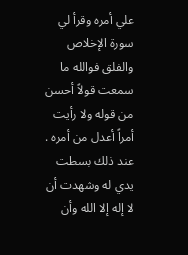علي أمره وقرأ لي سورة الإخلاص والفلق فوالله ما سمعت قولاً أحسن من قوله ولا رأيت أمراً أعدل من أمره .
عند ذلك بسطت يدي له وشهدت أن لا إله إلا الله وأن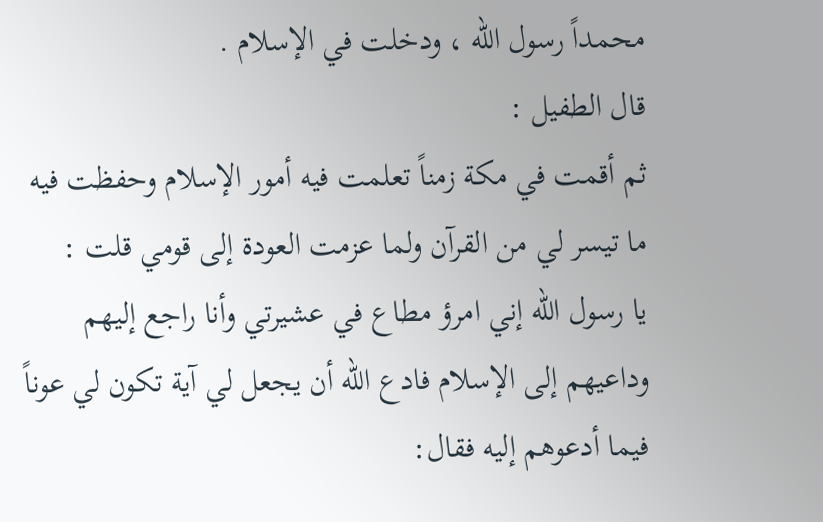محمداً رسول الله ، ودخلت في الإسلام .
قال الطفيل :
ثم أقمت في مكة زمناً تعلمت فيه أمور الإسلام وحفظت فيه ما تيسر لي من القرآن ولما عزمت العودة إلى قومي قلت :
يا رسول الله إني امرؤ مطاع في عشيرتي وأنا راجع إليهم وداعيهم إلى الإسلام فادع الله أن يجعل لي آية تكون لي عوناً فيما أدعوهم إليه فقال: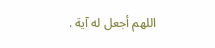اللهم أجعل له آية .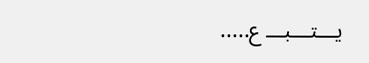يـــتـــبـــ ع.....